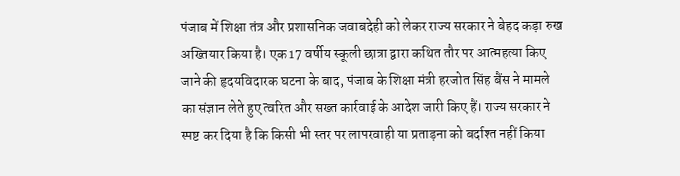पंजाब में शिक्षा तंत्र और प्रशासनिक जवाबदेही को लेकर राज्य सरकार ने बेहद कड़ा रुख अख्तियार किया है। एक 17 वर्षीय स्कूली छात्रा द्वारा कथित तौर पर आत्महत्या किए जाने की हृदयविदारक घटना के बाद, पंजाब के शिक्षा मंत्री हरजोत सिंह बैंस ने मामले का संज्ञान लेते हुए त्वरित और सख्त कार्रवाई के आदेश जारी किए हैं। राज्य सरकार ने स्पष्ट कर दिया है कि किसी भी स्तर पर लापरवाही या प्रताड़ना को बर्दाश्त नहीं किया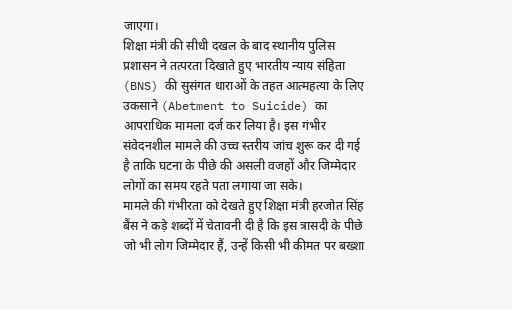जाएगा।
शिक्षा मंत्री की सीधी दखल के बाद स्थानीय पुलिस प्रशासन ने तत्परता दिखाते हुए भारतीय न्याय संहिता (BNS) की सुसंगत धाराओं के तहत आत्महत्या के लिए उकसाने (Abetment to Suicide) का आपराधिक मामला दर्ज कर लिया है। इस गंभीर संवेदनशील मामले की उच्च स्तरीय जांच शुरू कर दी गई है ताकि घटना के पीछे की असली वजहों और जिम्मेदार लोगों का समय रहते पता लगाया जा सके।
मामले की गंभीरता को देखते हुए शिक्षा मंत्री हरजोत सिंह बैंस ने कड़े शब्दों में चेतावनी दी है कि इस त्रासदी के पीछे जो भी लोग जिम्मेदार हैं, उन्हें किसी भी कीमत पर बख्शा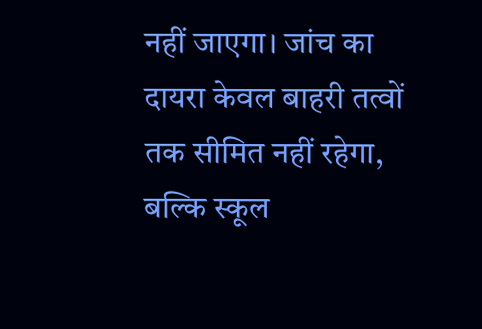नहीं जाएगा। जांच का दायरा केवल बाहरी तत्वों तक सीमित नहीं रहेगा, बल्कि स्कूल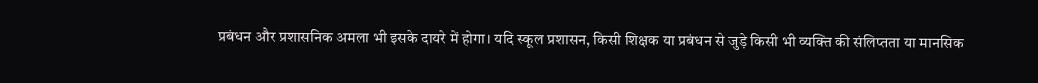प्रबंधन और प्रशासनिक अमला भी इसके दायरे में होगा। यदि स्कूल प्रशासन, किसी शिक्षक या प्रबंधन से जुड़े किसी भी व्यक्ति की संलिप्तता या मानसिक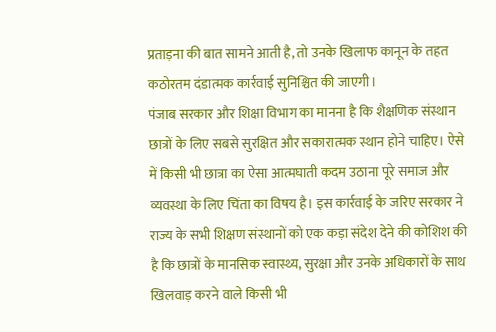प्रताड़ना की बात सामने आती है, तो उनके खिलाफ कानून के तहत कठोरतम दंडात्मक कार्रवाई सुनिश्चित की जाएगी।
पंजाब सरकार और शिक्षा विभाग का मानना है कि शैक्षणिक संस्थान छात्रों के लिए सबसे सुरक्षित और सकारात्मक स्थान होने चाहिए। ऐसे में किसी भी छात्रा का ऐसा आत्मघाती कदम उठाना पूरे समाज और व्यवस्था के लिए चिंता का विषय है। इस कार्रवाई के जरिए सरकार ने राज्य के सभी शिक्षण संस्थानों को एक कड़ा संदेश देने की कोशिश की है कि छात्रों के मानसिक स्वास्थ्य, सुरक्षा और उनके अधिकारों के साथ खिलवाड़ करने वाले किसी भी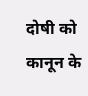दोषी को कानून के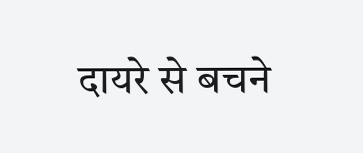दायरे से बचने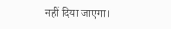नहीं दिया जाएगा।